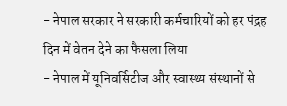- नेपाल सरकार ने सरकारी कर्मचारियों को हर पंद्रह दिन में वेतन देने का फैसला लिया
- नेपाल में यूनिवर्सिटीज और स्वास्थ्य संस्थानों से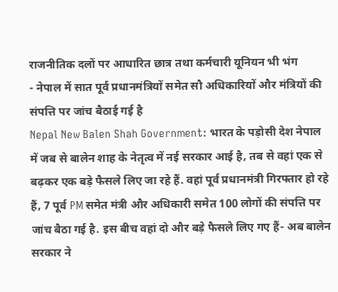राजनीतिक दलों पर आधारित छात्र तथा कर्मचारी यूनियन भी भंग
- नेपाल में सात पूर्व प्रधानमंत्रियों समेत सौ अधिकारियों और मंत्रियों की संपत्ति पर जांच बैठाई गई है
Nepal New Balen Shah Government: भारत के पड़ोसी देश नेपाल में जब से बालेन शाह के नेतृत्व में नई सरकार आई है, तब से वहां एक से बढ़कर एक बड़े फैसले लिए जा रहे हैं. वहां पूर्व प्रधानमंत्री गिरफ्तार हो रहे हैं, 7 पूर्व PM समेत मंत्री और अधिकारी समेत 100 लोगों की संपत्ति पर जांच बैठा गई है. इस बीच वहां दो और बड़े फैसले लिए गए हैं- अब बालेन सरकार ने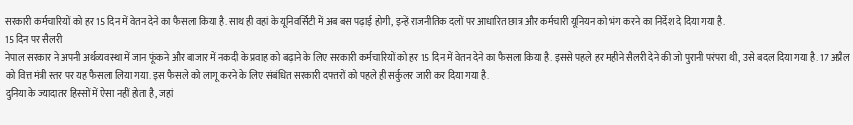सरकारी कर्मचारियों को हर 15 दिन में वेतन देने का फैसला किया है. साथ ही वहां के यूनिवर्सिटी में अब बस पढ़ाई होगी, इन्हें राजनीतिक दलों पर आधारित छात्र और कर्मचारी यूनियन को भंग करने का निर्देश दे दिया गया है.
15 दिन पर सैलरी
नेपाल सरकार ने अपनी अर्थव्यवस्था में जान फूंकने और बाजार में नकदी के प्रवाह को बढ़ाने के लिए सरकारी कर्मचारियों को हर 15 दिन में वेतन देने का फैसला किया है. इससे पहले हर महीने सैलरी देने की जो पुरानी परंपरा थी, उसे बदल दिया गया है. 17 अप्रैल को वित्त मंत्री स्तर पर यह फैसला लिया गया. इस फैसले को लागू करने के लिए संबंधित सरकारी दफ्तरों को पहले ही सर्कुलर जारी कर दिया गया है.
दुनिया के ज्यादातर हिस्सों में ऐसा नहीं होता है, जहां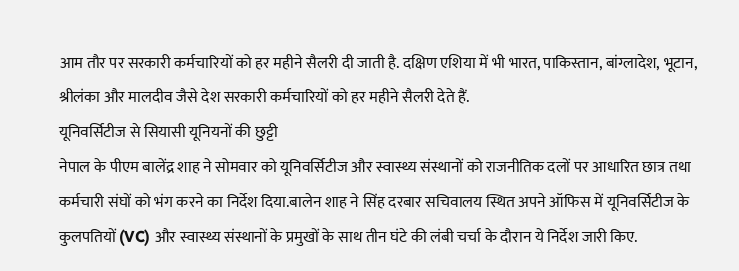आम तौर पर सरकारी कर्मचारियों को हर महीने सैलरी दी जाती है. दक्षिण एशिया में भी भारत, पाकिस्तान, बांग्लादेश, भूटान, श्रीलंका और मालदीव जैसे देश सरकारी कर्मचारियों को हर महीने सैलरी देते हैं.
यूनिवर्सिटीज से सियासी यूनियनों की छुट्टी
नेपाल के पीएम बालेंद्र शाह ने सोमवार को यूनिवर्सिटीज और स्वास्थ्य संस्थानों को राजनीतिक दलों पर आधारित छात्र तथा कर्मचारी संघों को भंग करने का निर्देश दिया.बालेन शाह ने सिंह दरबार सचिवालय स्थित अपने ऑफिस में यूनिवर्सिटीज के कुलपतियों (VC) और स्वास्थ्य संस्थानों के प्रमुखों के साथ तीन घंटे की लंबी चर्चा के दौरान ये निर्देश जारी किए.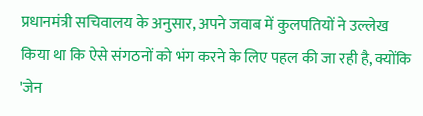प्रधानमंत्री सचिवालय के अनुसार, अपने जवाब में कुलपतियों ने उल्लेख किया था कि ऐसे संगठनों को भंग करने के लिए पहल की जा रही है, क्योंकि 'जेन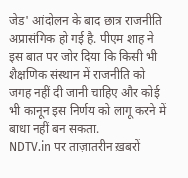जेड' आंदोलन के बाद छात्र राजनीति अप्रासंगिक हो गई है. पीएम शाह ने इस बात पर जोर दिया कि किसी भी शैक्षणिक संस्थान में राजनीति को जगह नहीं दी जानी चाहिए और कोई भी कानून इस निर्णय को लागू करने में बाधा नहीं बन सकता.
NDTV.in पर ताज़ातरीन ख़बरों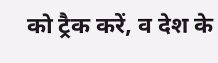को ट्रैक करें, व देश के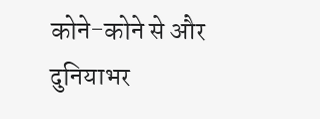कोने-कोने से और दुनियाभर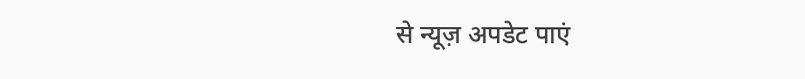से न्यूज़ अपडेट पाएं